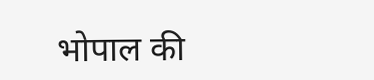भोपाल की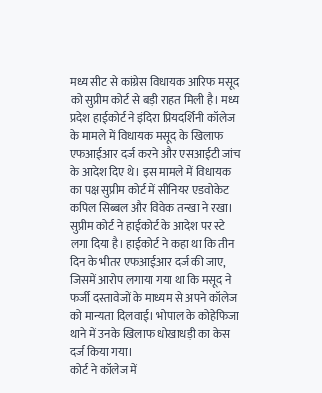मध्य सीट से कांग्रेस विधायक आरिफ मसूद को सुप्रीम कोर्ट से बड़ी राहत मिली है। मध्य प्रदेश हाईकोर्ट ने इंदिरा प्रियदर्शिनी कॉलेज के मामले में विधायक मसूद के खिलाफ एफआईआर दर्ज करने और एसआईटी जांच के आदेश दिए थे। इस मामले में विधायक का पक्ष सुप्रीम कोर्ट में सीनियर एडवोकेट कपिल सिब्बल और विवेक तन्खा ने रखा।
सुप्रीम कोर्ट ने हाईकोर्ट के आदेश पर स्टे लगा दिया है। हाईकोर्ट ने कहा था कि तीन दिन के भीतर एफआईआर दर्ज की जाए, जिसमें आरोप लगाया गया था कि मसूद ने फर्जी दस्तावेजों के माध्यम से अपने कॉलेज को मान्यता दिलवाई। भोपाल के कोहेफिजा थाने में उनके खिलाफ धोखाधड़ी का केस दर्ज किया गया।
कोर्ट ने कॉलेज में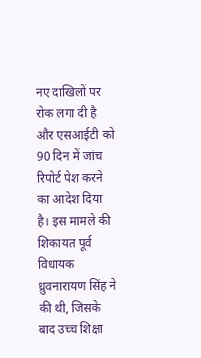नए दाखिलों पर रोक लगा दी है और एसआईटी को 90 दिन में जांच रिपोर्ट पेश करने का आदेश दिया है। इस मामले की शिकायत पूर्व विधायक ध्रुवनारायण सिंह ने की थी, जिसके बाद उच्च शिक्षा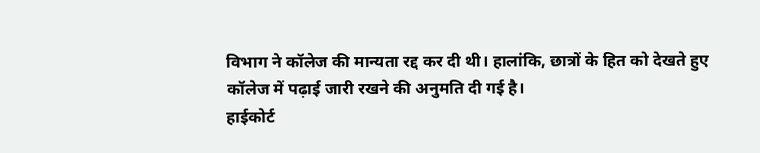विभाग ने कॉलेज की मान्यता रद्द कर दी थी। हालांकि, छात्रों के हित को देखते हुए कॉलेज में पढ़ाई जारी रखने की अनुमति दी गई है।
हाईकोर्ट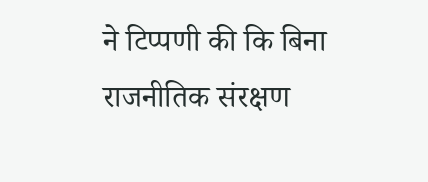ने टिप्पणी की कि बिना राजनीतिक संरक्षण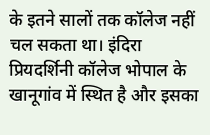के इतने सालों तक कॉलेज नहीं चल सकता था। इंदिरा प्रियदर्शिनी कॉलेज भोपाल के खानूगांव में स्थित है और इसका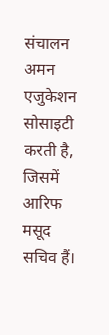संचालन अमन एजुकेशन सोसाइटी करती है, जिसमें आरिफ मसूद सचिव हैं।